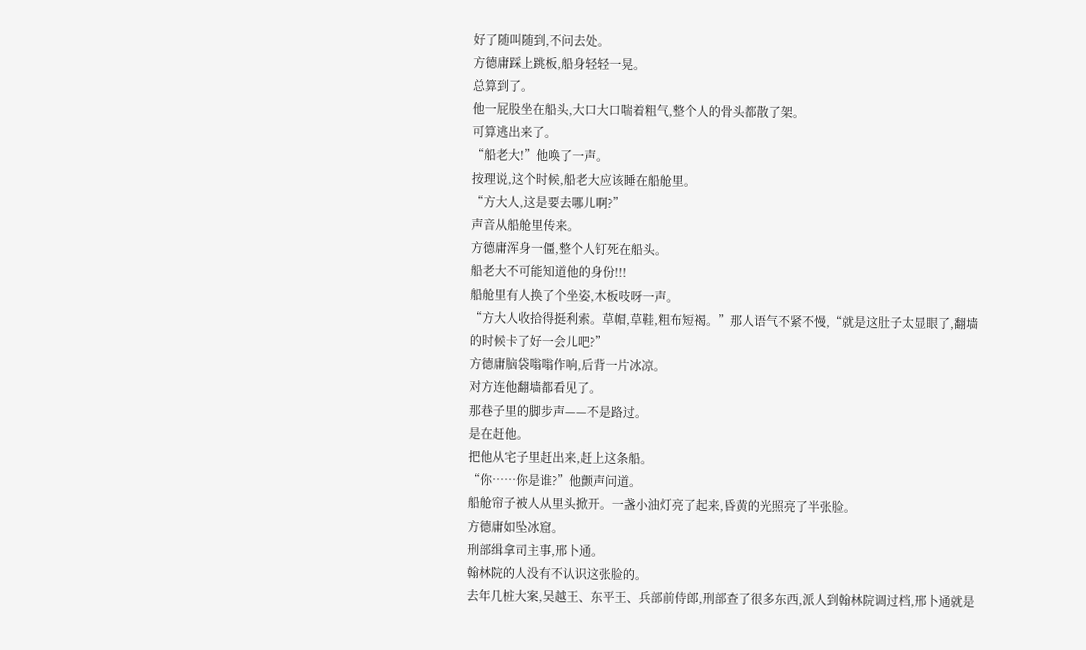好了随叫随到,不问去处。
方德庸踩上跳板,船身轻轻一晃。
总算到了。
他一屁股坐在船头,大口大口喘着粗气,整个人的骨头都散了架。
可算逃出来了。
“船老大!”他唤了一声。
按理说,这个时候,船老大应该睡在船舱里。
“方大人,这是要去哪儿啊?”
声音从船舱里传来。
方德庸浑身一僵,整个人钉死在船头。
船老大不可能知道他的身份!!!
船舱里有人换了个坐姿,木板吱呀一声。
“方大人收拾得挺利索。草帽,草鞋,粗布短褐。”那人语气不紧不慢,“就是这肚子太显眼了,翻墙的时候卡了好一会儿吧?”
方德庸脑袋嗡嗡作响,后背一片冰凉。
对方连他翻墙都看见了。
那巷子里的脚步声——不是路过。
是在赶他。
把他从宅子里赶出来,赶上这条船。
“你……你是谁?”他颤声问道。
船舱帘子被人从里头掀开。一盏小油灯亮了起来,昏黄的光照亮了半张脸。
方德庸如坠冰窟。
刑部缉拿司主事,邢卜通。
翰林院的人没有不认识这张脸的。
去年几桩大案,吴越王、东平王、兵部前侍郎,刑部查了很多东西,派人到翰林院调过档,邢卜通就是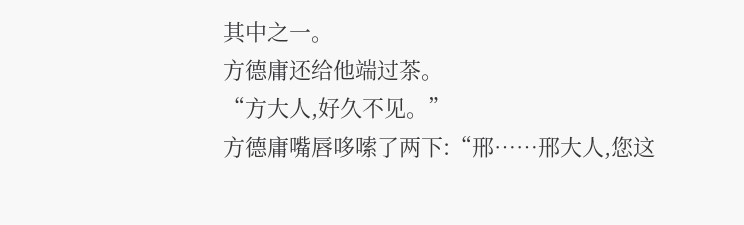其中之一。
方德庸还给他端过茶。
“方大人,好久不见。”
方德庸嘴唇哆嗦了两下:“邢……邢大人,您这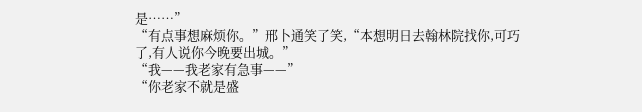是……”
“有点事想麻烦你。”邢卜通笑了笑,“本想明日去翰林院找你,可巧了,有人说你今晚要出城。”
“我——我老家有急事——”
“你老家不就是盛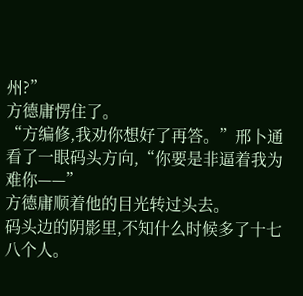州?”
方德庸愣住了。
“方编修,我劝你想好了再答。”邢卜通看了一眼码头方向,“你要是非逼着我为难你——”
方德庸顺着他的目光转过头去。
码头边的阴影里,不知什么时候多了十七八个人。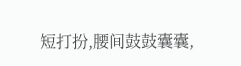短打扮,腰间鼓鼓囊囊,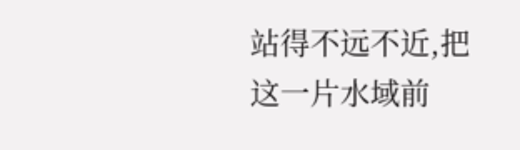站得不远不近,把这一片水域前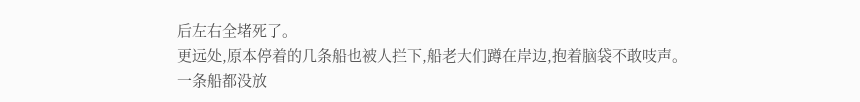后左右全堵死了。
更远处,原本停着的几条船也被人拦下,船老大们蹲在岸边,抱着脑袋不敢吱声。
一条船都没放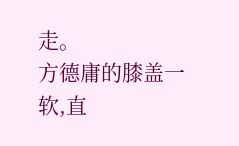走。
方德庸的膝盖一软,直